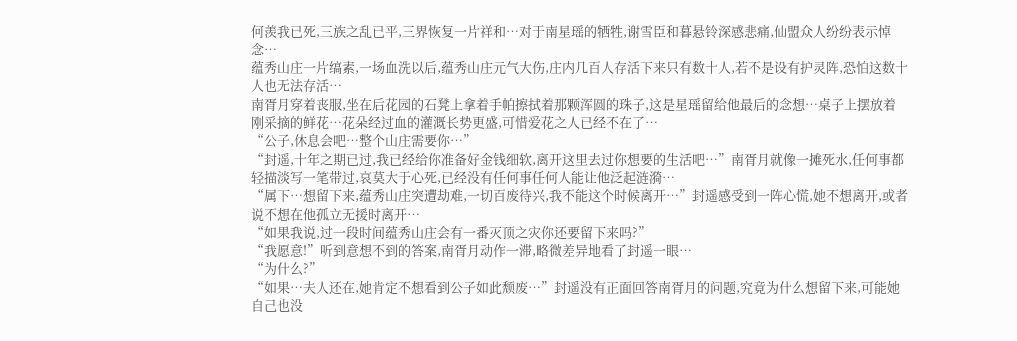何羡我已死,三族之乱已平,三界恢复一片祥和…对于南星瑶的牺牲,谢雪臣和暮悬铃深感悲痛,仙盟众人纷纷表示悼念…
蕴秀山庄一片缟素,一场血洗以后,蕴秀山庄元气大伤,庄内几百人存活下来只有数十人,若不是设有护灵阵,恐怕这数十人也无法存活…
南胥月穿着丧服,坐在后花园的石凳上拿着手帕擦拭着那颗浑圆的珠子,这是星瑶留给他最后的念想…桌子上摆放着刚采摘的鲜花…花朵经过血的灌溉长势更盛,可惜爱花之人已经不在了…
“公子,休息会吧…整个山庄需要你…”
“封遥,十年之期已过,我已经给你准备好金钱细软,离开这里去过你想要的生活吧…”南胥月就像一摊死水,任何事都轻描淡写一笔带过,哀莫大于心死,已经没有任何事任何人能让他泛起涟漪…
“属下…想留下来,蕴秀山庄突遭劫难,一切百废待兴,我不能这个时候离开…”封遥感受到一阵心慌,她不想离开,或者说不想在他孤立无援时离开…
“如果我说,过一段时间蕴秀山庄会有一番灭顶之灾你还要留下来吗?”
“我愿意!”听到意想不到的答案,南胥月动作一滞,略微差异地看了封遥一眼…
“为什么?”
“如果…夫人还在,她肯定不想看到公子如此颓废…”封遥没有正面回答南胥月的问题,究竟为什么想留下来,可能她自己也没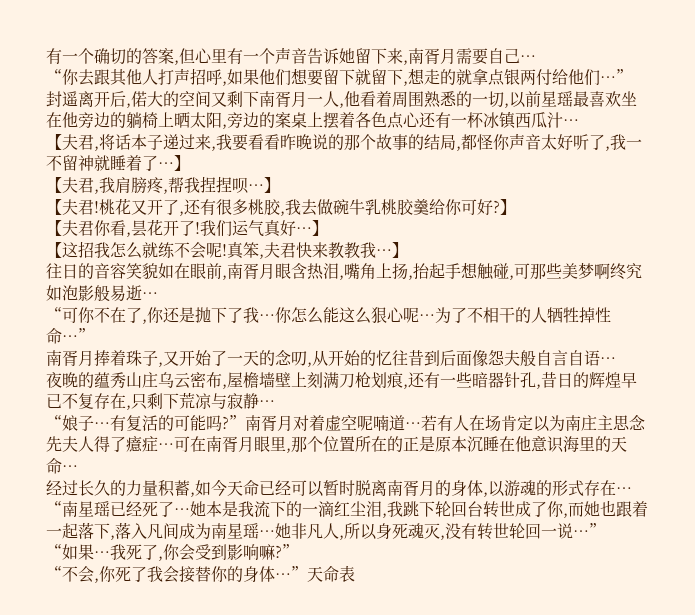有一个确切的答案,但心里有一个声音告诉她留下来,南胥月需要自己…
“你去跟其他人打声招呼,如果他们想要留下就留下,想走的就拿点银两付给他们…”
封遥离开后,偌大的空间又剩下南胥月一人,他看着周围熟悉的一切,以前星瑶最喜欢坐在他旁边的躺椅上晒太阳,旁边的案桌上摆着各色点心还有一杯冰镇西瓜汁…
【夫君,将话本子递过来,我要看看昨晚说的那个故事的结局,都怪你声音太好听了,我一不留神就睡着了…】
【夫君,我肩膀疼,帮我捏捏呗…】
【夫君!桃花又开了,还有很多桃胶,我去做碗牛乳桃胶羹给你可好?】
【夫君你看,昙花开了!我们运气真好…】
【这招我怎么就练不会呢!真笨,夫君快来教教我…】
往日的音容笑貌如在眼前,南胥月眼含热泪,嘴角上扬,抬起手想触碰,可那些美梦啊终究如泡影般易逝…
“可你不在了,你还是抛下了我…你怎么能这么狠心呢…为了不相干的人牺牲掉性命…”
南胥月捧着珠子,又开始了一天的念叨,从开始的忆往昔到后面像怨夫般自言自语…
夜晚的蕴秀山庄乌云密布,屋檐墙壁上刻满刀枪划痕,还有一些暗器针孔,昔日的辉煌早已不复存在,只剩下荒凉与寂静…
“娘子…有复活的可能吗?”南胥月对着虚空呢喃道…若有人在场肯定以为南庄主思念先夫人得了癔症…可在南胥月眼里,那个位置所在的正是原本沉睡在他意识海里的天命…
经过长久的力量积蓄,如今天命已经可以暂时脱离南胥月的身体,以游魂的形式存在…
“南星瑶已经死了…她本是我流下的一滴红尘泪,我跳下轮回台转世成了你,而她也跟着一起落下,落入凡间成为南星瑶…她非凡人,所以身死魂灭,没有转世轮回一说…”
“如果…我死了,你会受到影响嘛?”
“不会,你死了我会接替你的身体…”天命表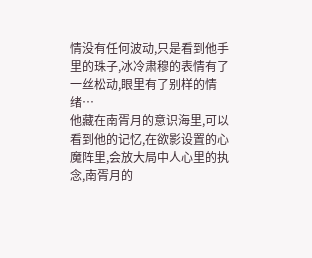情没有任何波动,只是看到他手里的珠子,冰冷肃穆的表情有了一丝松动,眼里有了别样的情绪…
他藏在南胥月的意识海里,可以看到他的记忆,在欲影设置的心魔阵里,会放大局中人心里的执念,南胥月的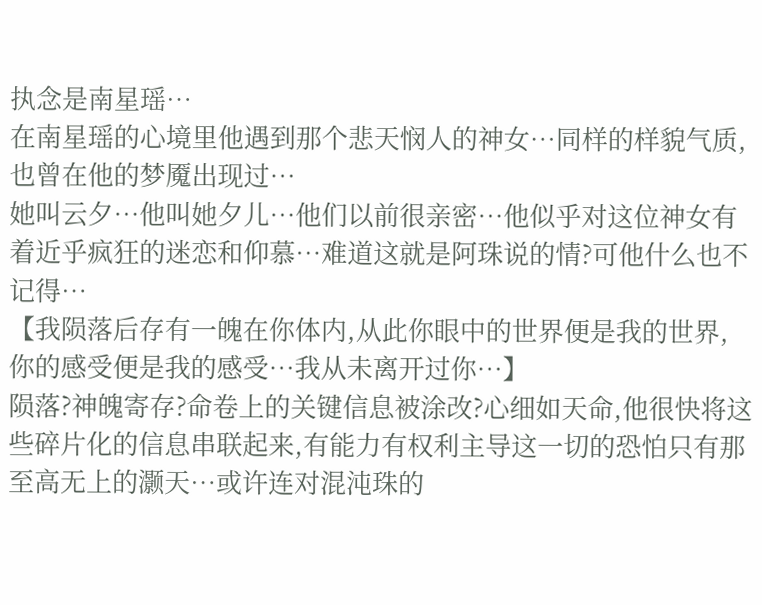执念是南星瑶…
在南星瑶的心境里他遇到那个悲天悯人的神女…同样的样貌气质,也曾在他的梦魇出现过…
她叫云夕…他叫她夕儿…他们以前很亲密…他似乎对这位神女有着近乎疯狂的迷恋和仰慕…难道这就是阿珠说的情?可他什么也不记得…
【我陨落后存有一魄在你体内,从此你眼中的世界便是我的世界,你的感受便是我的感受…我从未离开过你…】
陨落?神魄寄存?命卷上的关键信息被涂改?心细如天命,他很快将这些碎片化的信息串联起来,有能力有权利主导这一切的恐怕只有那至高无上的灏天…或许连对混沌珠的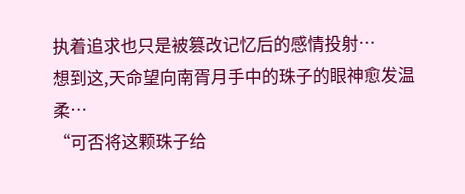执着追求也只是被篡改记忆后的感情投射…
想到这,天命望向南胥月手中的珠子的眼神愈发温柔…
“可否将这颗珠子给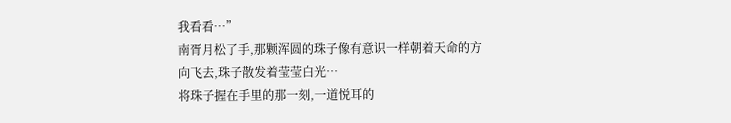我看看…”
南胥月松了手,那颗浑圆的珠子像有意识一样朝着天命的方向飞去,珠子散发着莹莹白光…
将珠子握在手里的那一刻,一道悦耳的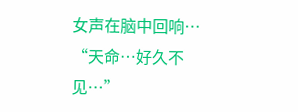女声在脑中回响…
“天命…好久不见…”